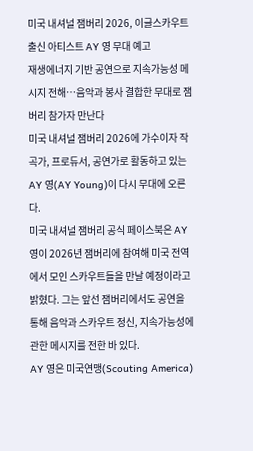미국 내셔널 잼버리 2026, 이글스카우트 출신 아티스트 AY 영 무대 예고
재생에너지 기반 공연으로 지속가능성 메시지 전해…음악과 봉사 결합한 무대로 잼버리 참가자 만난다
미국 내셔널 잼버리 2026에 가수이자 작곡가, 프로듀서, 공연가로 활동하고 있는 AY 영(AY Young)이 다시 무대에 오른다.
미국 내셔널 잼버리 공식 페이스북은 AY 영이 2026년 잼버리에 참여해 미국 전역에서 모인 스카우트들을 만날 예정이라고 밝혔다. 그는 앞선 잼버리에서도 공연을 통해 음악과 스카우트 정신, 지속가능성에 관한 메시지를 전한 바 있다.
AY 영은 미국연맹(Scouting America)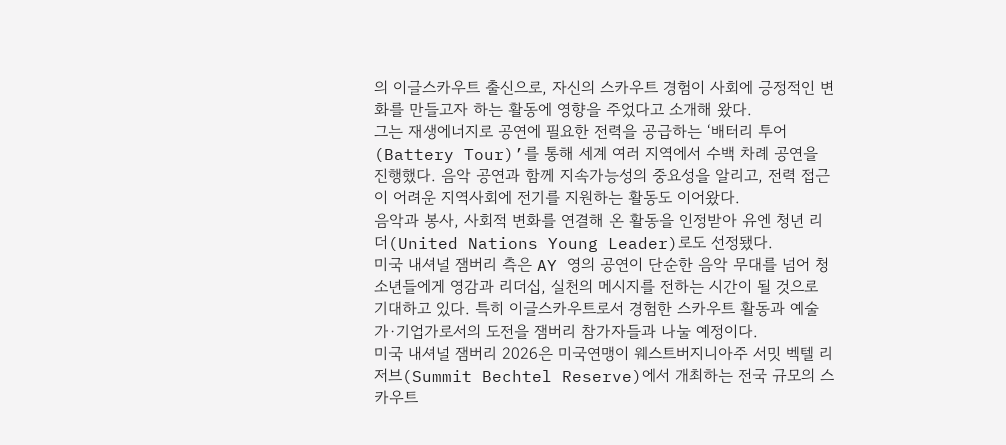의 이글스카우트 출신으로, 자신의 스카우트 경험이 사회에 긍정적인 변화를 만들고자 하는 활동에 영향을 주었다고 소개해 왔다.
그는 재생에너지로 공연에 필요한 전력을 공급하는 ‘배터리 투어(Battery Tour)’를 통해 세계 여러 지역에서 수백 차례 공연을 진행했다. 음악 공연과 함께 지속가능성의 중요성을 알리고, 전력 접근이 어려운 지역사회에 전기를 지원하는 활동도 이어왔다.
음악과 봉사, 사회적 변화를 연결해 온 활동을 인정받아 유엔 청년 리더(United Nations Young Leader)로도 선정됐다.
미국 내셔널 잼버리 측은 AY 영의 공연이 단순한 음악 무대를 넘어 청소년들에게 영감과 리더십, 실천의 메시지를 전하는 시간이 될 것으로 기대하고 있다. 특히 이글스카우트로서 경험한 스카우트 활동과 예술가·기업가로서의 도전을 잼버리 참가자들과 나눌 예정이다.
미국 내셔널 잼버리 2026은 미국연맹이 웨스트버지니아주 서밋 벡텔 리저브(Summit Bechtel Reserve)에서 개최하는 전국 규모의 스카우트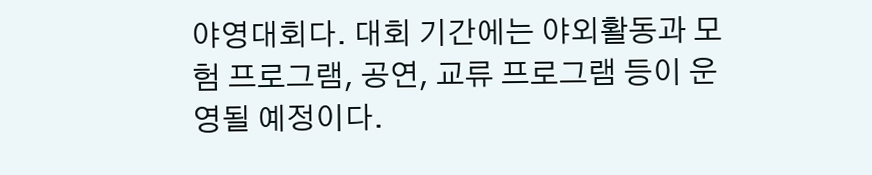야영대회다. 대회 기간에는 야외활동과 모험 프로그램, 공연, 교류 프로그램 등이 운영될 예정이다.